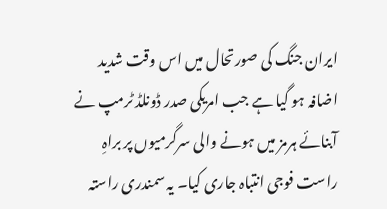ایران جنگ کی صورتحال میں اس وقت شدید اضافہ ہو گیا ہے جب امریکی صدر ڈونلڈ ٹرمپ نے آبنائے ہرمز میں ہونے والی سرگرمیوں پر براہِ راست فوجی انتباہ جاری کیا۔ یہ سمندری راستہ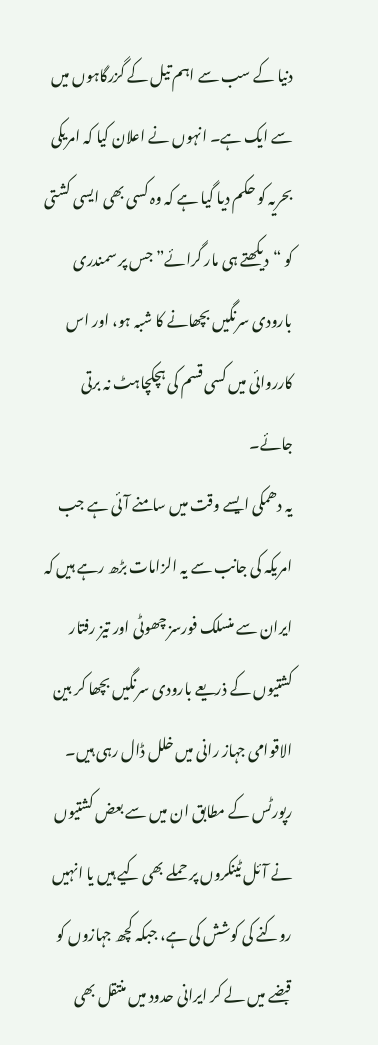دنیا کے سب سے اہم تیل کے گزرگاہوں میں سے ایک ہے۔ انہوں نے اعلان کیا کہ امریکی بحریہ کو حکم دیا گیا ہے کہ وہ کسی بھی ایسی کشتی کو “دیکھتے ہی مار گرائے” جس پر سمندری بارودی سرنگیں بچھانے کا شبہ ہو، اور اس کارروائی میں کسی قسم کی ہچکچاہٹ نہ برتی جائے۔
یہ دھمکی ایسے وقت میں سامنے آئی ہے جب امریکہ کی جانب سے یہ الزامات بڑھ رہے ہیں کہ ایران سے منسلک فورسز چھوٹی اور تیز رفتار کشتیوں کے ذریعے بارودی سرنگیں بچھا کر بین الاقوامی جہاز رانی میں خلل ڈال رہی ہیں۔ رپورٹس کے مطابق ان میں سے بعض کشتیوں نے آئل ٹینکروں پر حملے بھی کیے ہیں یا انہیں روکنے کی کوشش کی ہے، جبکہ کچھ جہازوں کو قبضے میں لے کر ایرانی حدود میں منتقل بھی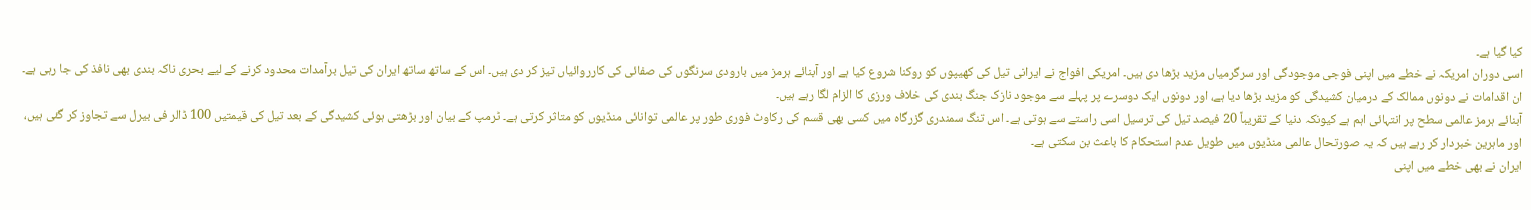کیا گیا ہے۔
اسی دوران امریکہ نے خطے میں اپنی فوجی موجودگی اور سرگرمیاں مزید بڑھا دی ہیں۔ امریکی افواج نے ایرانی تیل کی کھیپوں کو روکنا شروع کیا ہے اور آبنائے ہرمز میں بارودی سرنگوں کی صفائی کی کارروائیاں تیز کر دی ہیں۔ اس کے ساتھ ساتھ ایران کی تیل برآمدات محدود کرنے کے لیے بحری ناکہ بندی بھی نافذ کی جا رہی ہے۔ ان اقدامات نے دونوں ممالک کے درمیان کشیدگی کو مزید بڑھا دیا ہے، اور دونوں ایک دوسرے پر پہلے سے موجود نازک جنگ بندی کی خلاف ورزی کا الزام لگا رہے ہیں۔
آبنائے ہرمز عالمی سطح پر انتہائی اہم ہے کیونکہ دنیا کے تقریباً 20 فیصد تیل کی ترسیل اسی راستے سے ہوتی ہے۔ اس تنگ سمندری گزرگاہ میں کسی بھی قسم کی رکاوٹ فوری طور پر عالمی توانائی منڈیوں کو متاثر کرتی ہے۔ ٹرمپ کے بیان اور بڑھتی ہوئی کشیدگی کے بعد تیل کی قیمتیں 100 ڈالر فی بیرل سے تجاوز کر گئی ہیں، اور ماہرین خبردار کر رہے ہیں کہ یہ صورتحال عالمی منڈیوں میں طویل عدم استحکام کا باعث بن سکتی ہے۔
ایران نے بھی خطے میں اپنی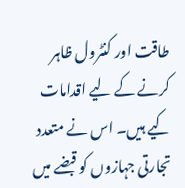طاقت اور کنٹرول ظاہر کرنے کے لیے اقدامات کیے ہیں۔ اس نے متعدد تجارتی جہازوں کو قبضے میں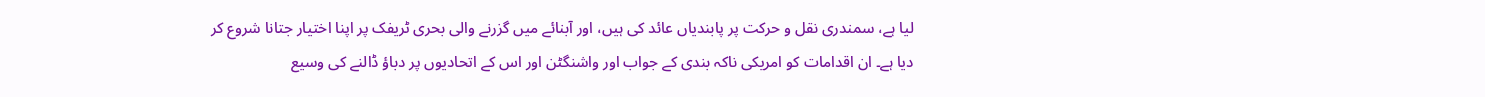لیا ہے، سمندری نقل و حرکت پر پابندیاں عائد کی ہیں، اور آبنائے میں گزرنے والی بحری ٹریفک پر اپنا اختیار جتانا شروع کر دیا ہے۔ ان اقدامات کو امریکی ناکہ بندی کے جواب اور واشنگٹن اور اس کے اتحادیوں پر دباؤ ڈالنے کی وسیع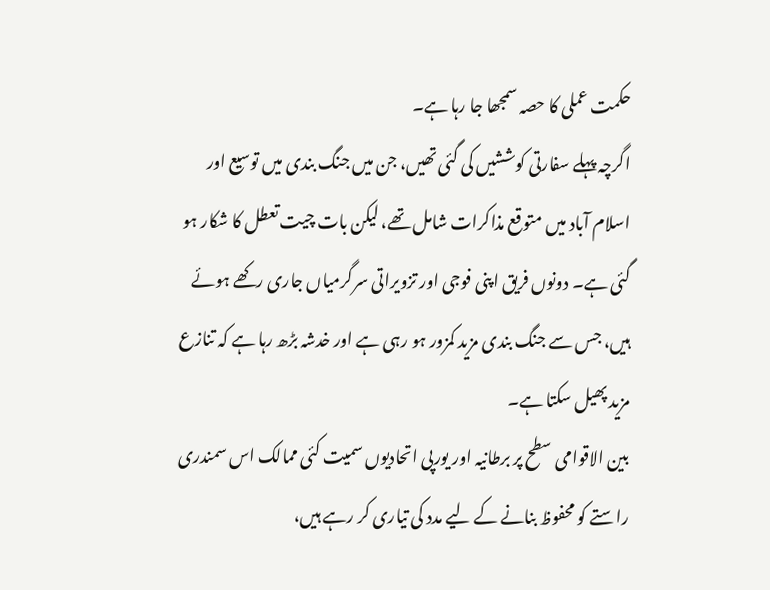حکمت عملی کا حصہ سمجھا جا رہا ہے۔
اگرچہ پہلے سفارتی کوششیں کی گئی تھیں، جن میں جنگ بندی میں توسیع اور اسلام آباد میں متوقع مذاکرات شامل تھے، لیکن بات چیت تعطل کا شکار ہو گئی ہے۔ دونوں فریق اپنی فوجی اور تزویراتی سرگرمیاں جاری رکھے ہوئے ہیں، جس سے جنگ بندی مزید کمزور ہو رہی ہے اور خدشہ بڑھ رہا ہے کہ تنازع مزید پھیل سکتا ہے۔
بین الاقوامی سطح پر برطانیہ اور یورپی اتحادیوں سمیت کئی ممالک اس سمندری راستے کو محفوظ بنانے کے لیے مدد کی تیاری کر رہے ہیں،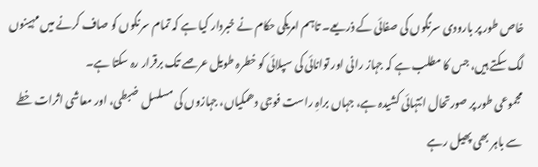خاص طور پر بارودی سرنگوں کی صفائی کے ذریعے۔ تاہم امریکی حکام نے خبردار کیا ہے کہ تمام سرنگوں کو صاف کرنے میں مہینوں لگ سکتے ہیں، جس کا مطلب ہے کہ جہاز رانی اور توانائی کی سپلائی کو خطرہ طویل عرصے تک برقرار رہ سکتا ہے۔
مجموعی طور پر صورتحال انتہائی کشیدہ ہے، جہاں براہِ راست فوجی دھمکیاں، جہازوں کی مسلسل ضبطی، اور معاشی اثرات خطے سے باہر بھی پھیل رہے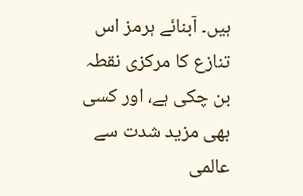ہیں۔ آبنائے ہرمز اس تنازع کا مرکزی نقطہ بن چکی ہے، اور کسی بھی مزید شدت سے عالمی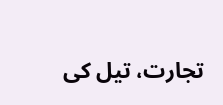تجارت، تیل کی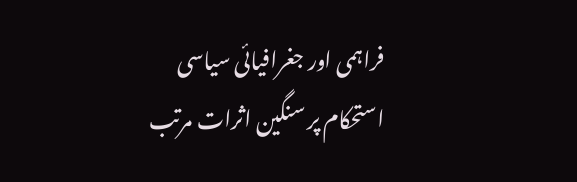فراہمی اور جغرافیائی سیاسی استحکام پر سنگین اثرات مرتب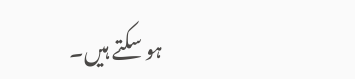ہو سکتے ہیں۔